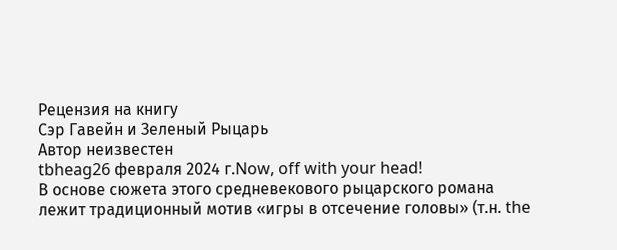Рецензия на книгу
Сэр Гавейн и Зеленый Рыцарь
Автор неизвестен
tbheag26 февраля 2024 г.Now, off with your head!
В основе сюжета этого средневекового рыцарского романа лежит традиционный мотив «игры в отсечение головы» (т.н. the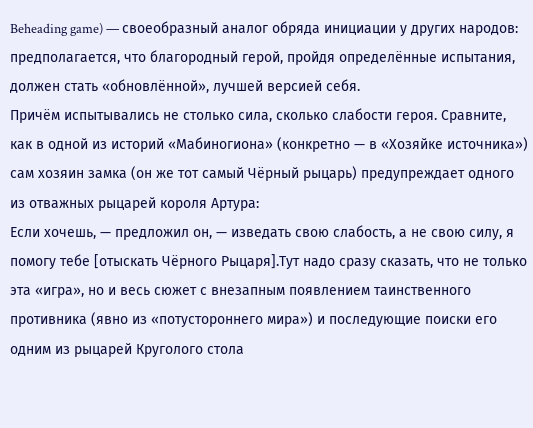Beheading game) — своеобразный аналог обряда инициации у других народов: предполагается, что благородный герой, пройдя определённые испытания, должен стать «обновлённой», лучшей версией себя.
Причём испытывались не столько сила, сколько слабости героя. Сравните, как в одной из историй «Мабиногиона» (конкретно — в «Хозяйке источника») сам хозяин замка (он же тот самый Чёрный рыцарь) предупреждает одного из отважных рыцарей короля Артура:
Если хочешь, — предложил он, — изведать свою слабость, а не свою силу, я помогу тебе [отыскать Чёрного Рыцаря].Тут надо сразу сказать, что не только эта «игра», но и весь сюжет с внезапным появлением таинственного противника (явно из «потустороннего мира») и последующие поиски его одним из рыцарей Круголого стола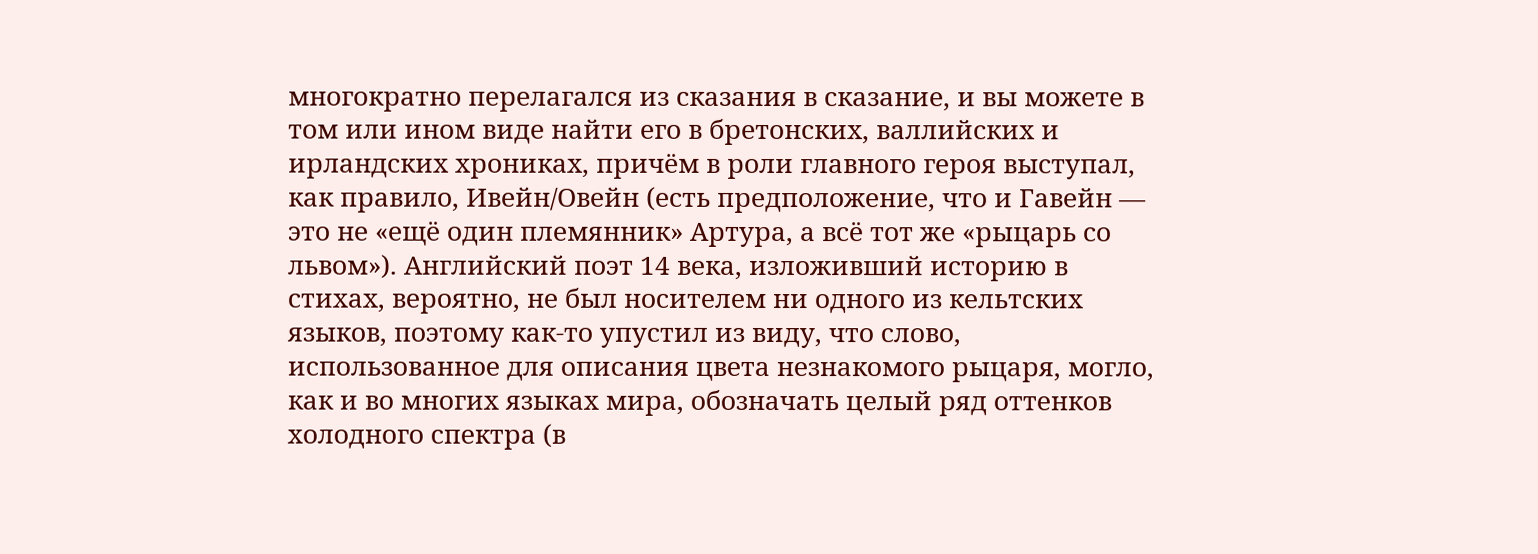многократно перелагался из сказания в сказание, и вы можете в том или ином виде найти его в бретонских, валлийских и ирландских хрониках, причём в роли главного героя выступал, как правило, Ивейн/Овейн (есть предположение, что и Гавейн — это не «ещё один племянник» Артура, а всё тот же «рыцарь со львом»). Английский поэт 14 века, изложивший историю в стихах, вероятно, не был носителем ни одного из кельтских языков, поэтому как-то упустил из виду, что слово, использованное для описания цвета незнакомого рыцаря, могло, как и во многих языках мира, обозначать целый ряд оттенков холодного спектра (в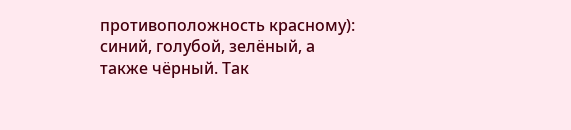противоположность красному): синий, голубой, зелёный, а также чёрный. Так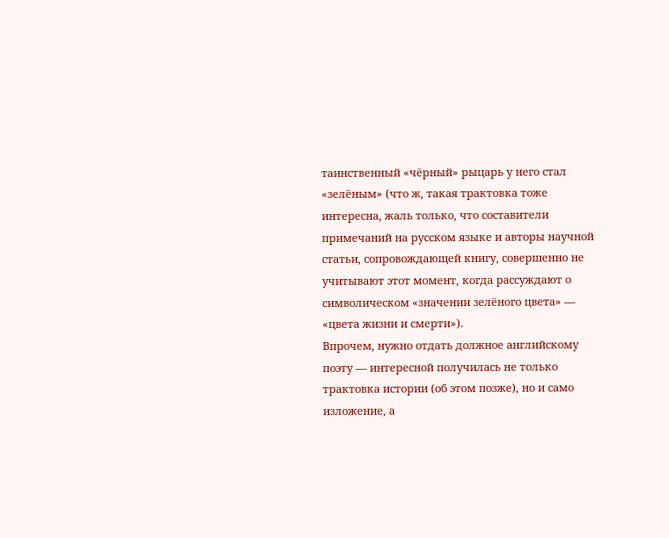таинственный «чёрный» рыцарь у него стал «зелёным» (что ж, такая трактовка тоже интересна, жаль только, что составители примечаний на русском языке и авторы научной статьи, сопровождающей книгу, совершенно не учитывают этот момент, когда рассуждают о символическом «значении зелёного цвета» — «цвета жизни и смерти»).
Впрочем, нужно отдать должное английскому поэту — интересной получилась не только трактовка истории (об этом позже), но и само изложение, а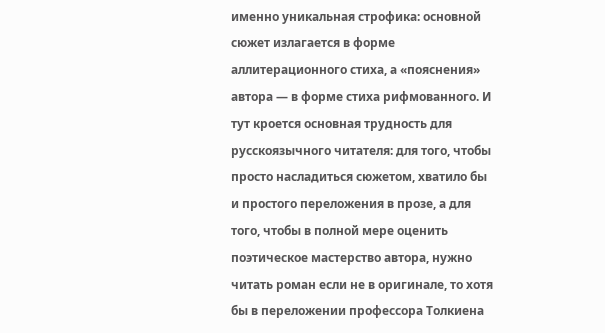именно уникальная строфика: основной сюжет излагается в форме аллитерационного стиха, а «пояснения» автора — в форме стиха рифмованного. И тут кроется основная трудность для русскоязычного читателя: для того, чтобы просто насладиться сюжетом, хватило бы и простого переложения в прозе, а для того, чтобы в полной мере оценить поэтическое мастерство автора, нужно читать роман если не в оригинале, то хотя бы в переложении профессора Толкиена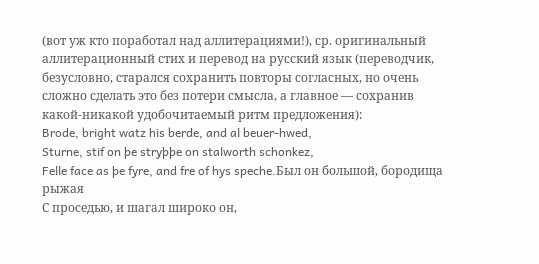(вот уж кто поработал над аллитерациями!), ср. оригинальный аллитерационный стих и перевод на русский язык (переводчик, безусловно, старался сохранить повторы согласных, но очень сложно сделать это без потери смысла, а главное — сохранив какой-никакой удобочитаемый ритм предложения):
Brode, bright watz his berde, and al beuer-hwed,
Sturne, stif on þe stryþþe on stalworth schonkez,
Felle face as þe fyre, and fre of hys speche.Был он большой, бородища рыжая
С проседью, и шагал широко он,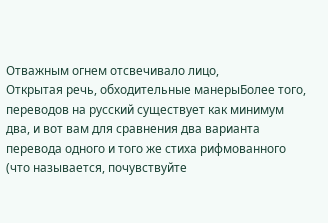Отважным огнем отсвечивало лицо,
Открытая речь, обходительные манерыБолее того, переводов на русский существует как минимум два, и вот вам для сравнения два варианта перевода одного и того же стиха рифмованного (что называется, почувствуйте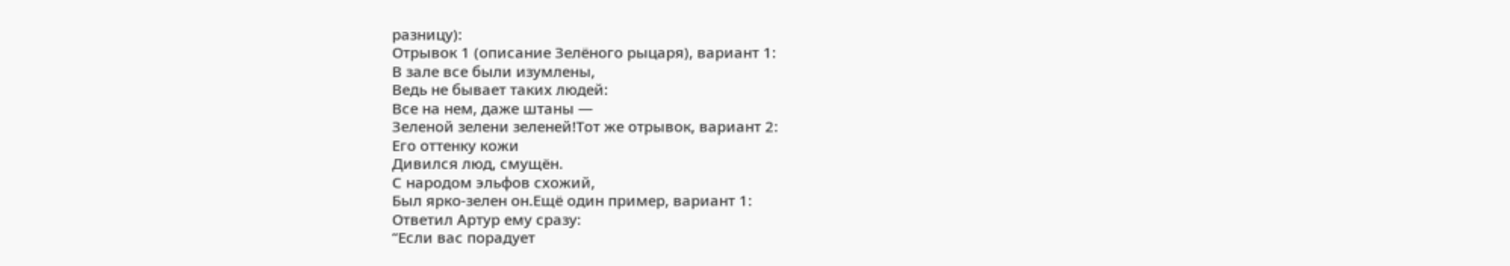разницу):
Отрывок 1 (описание Зелёного рыцаря), вариант 1:
В зале все были изумлены,
Ведь не бывает таких людей:
Все на нем, даже штаны —
Зеленой зелени зеленей!Тот же отрывок, вариант 2:
Его оттенку кожи
Дивился люд, смущён.
С народом эльфов схожий,
Был ярко-зелен он.Ещё один пример, вариант 1:
Ответил Артур ему сразу:
“Если вас порадует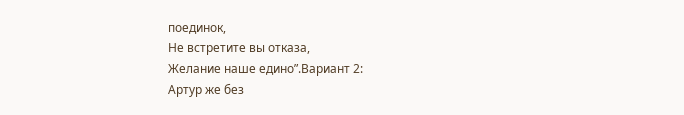поединок,
Не встретите вы отказа,
Желание наше едино”.Вариант 2:
Артур же без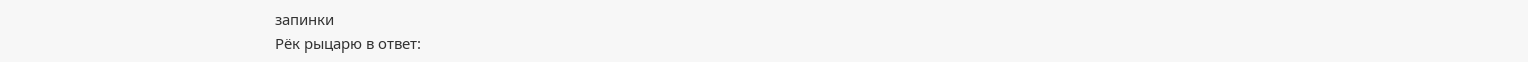запинки
Рёк рыцарю в ответ: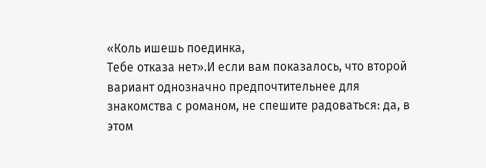«Коль ишешь поединка,
Тебе отказа нет».И если вам показалось, что второй вариант однозначно предпочтительнее для знакомства с романом, не спешите радоваться: да, в этом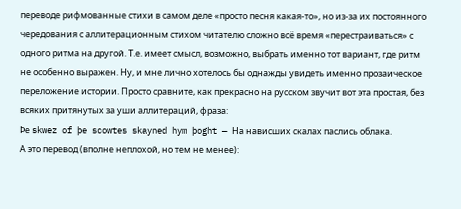переводе рифмованные стихи в самом деле «просто песня какая-то», но из-за их постоянного чередования с аллитерационным стихом читателю сложно всё время «перестраиваться» с одного ритма на другой. Т.е. имеет смысл, возможно, выбрать именно тот вариант, где ритм не особенно выражен. Ну, и мне лично хотелось бы однажды увидеть именно прозаическое переложение истории. Просто сравните, как прекрасно на русском звучит вот эта простая, без всяких притянутых за уши аллитераций, фраза:
Þе skwez of þe scowtes skayned hym þoght — На нависших скалах паслись облака.
А это перевод (вполне неплохой, но тем не менее):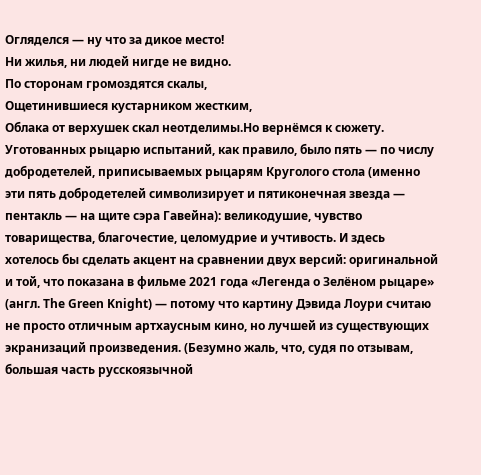Огляделся — ну что за дикое место!
Ни жилья, ни людей нигде не видно.
По сторонам громоздятся скалы,
Ощетинившиеся кустарником жестким,
Облака от верхушек скал неотделимы.Но вернёмся к сюжету. Уготованных рыцарю испытаний, как правило, было пять — по числу добродетелей, приписываемых рыцарям Круголого стола (именно эти пять добродетелей символизирует и пятиконечная звезда — пентакль — на щите сэра Гавейна): великодушие, чувство товарищества, благочестие, целомудрие и учтивость. И здесь хотелось бы сделать акцент на сравнении двух версий: оригинальной и той, что показана в фильме 2021 года «Легенда о Зелёном рыцаре» (англ. The Green Knight) — потому что картину Дэвида Лоури считаю не просто отличным артхаусным кино, но лучшей из существующих экранизаций произведения. (Безумно жаль, что, судя по отзывам, большая часть русскоязычной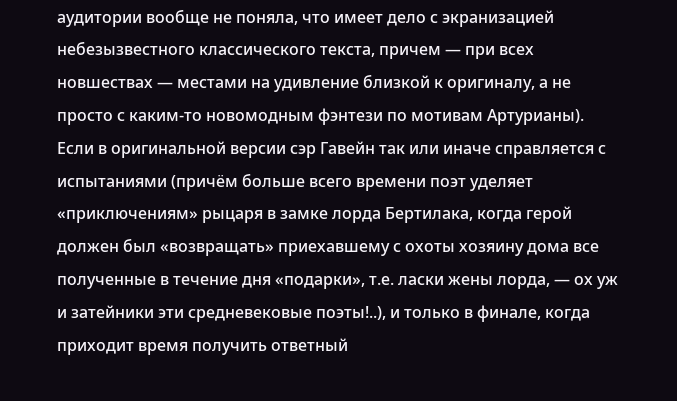аудитории вообще не поняла, что имеет дело с экранизацией небезызвестного классического текста, причем — при всех новшествах — местами на удивление близкой к оригиналу, а не просто с каким-то новомодным фэнтези по мотивам Артурианы).
Если в оригинальной версии сэр Гавейн так или иначе справляется с испытаниями (причём больше всего времени поэт уделяет «приключениям» рыцаря в замке лорда Бертилака, когда герой должен был «возвращать» приехавшему с охоты хозяину дома все полученные в течение дня «подарки», т.е. ласки жены лорда, — ох уж и затейники эти средневековые поэты!..), и только в финале, когда приходит время получить ответный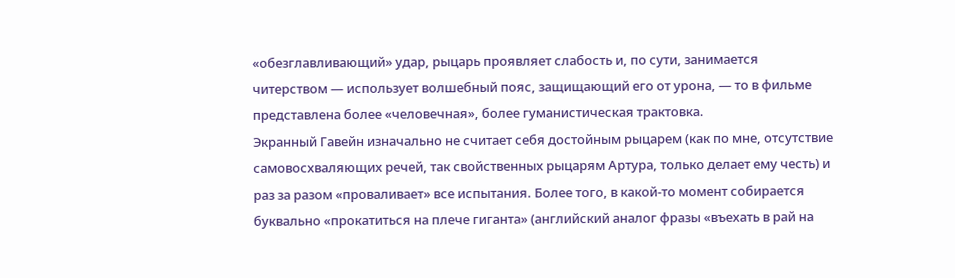«обезглавливающий» удар, рыцарь проявляет слабость и, по сути, занимается читерством — использует волшебный пояс, защищающий его от урона, — то в фильме представлена более «человечная», более гуманистическая трактовка.
Экранный Гавейн изначально не считает себя достойным рыцарем (как по мне, отсутствие самовосхваляющих речей, так свойственных рыцарям Артура, только делает ему честь) и раз за разом «проваливает» все испытания. Более того, в какой-то момент собирается буквально «прокатиться на плече гиганта» (английский аналог фразы «въехать в рай на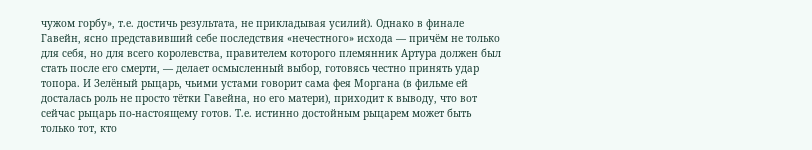чужом горбу», т.е. достичь результата, не прикладывая усилий). Однако в финале Гавейн, ясно представивший себе последствия «нечестного» исхода — причём не только для себя, но для всего королевства, правителем которого племянник Артура должен был стать после его смерти, — делает осмысленный выбор, готовясь честно принять удар топора. И Зелёный рыцарь, чьими устами говорит сама фея Моргана (в фильме ей досталась роль не просто тётки Гавейна, но его матери), приходит к выводу, что вот сейчас рыцарь по-настоящему готов. Т.е. истинно достойным рыцарем может быть только тот, кто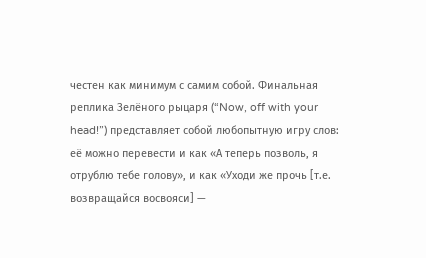честен как минимум с самим собой. Финальная реплика Зелёного рыцаря (“Now, off with your head!”) представляет собой любопытную игру слов: её можно перевести и как «А теперь позволь, я отрублю тебе голову», и как «Уходи же прочь [т.е. возвращайся восвояси] —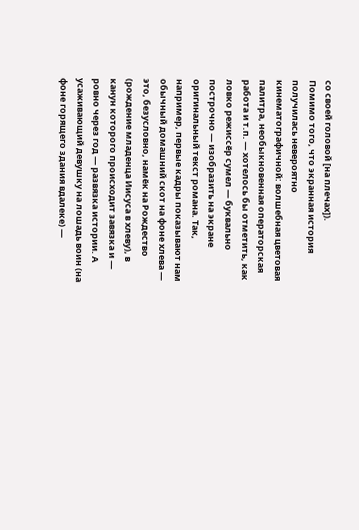со своей головой [на плечах]).
Помимо того, что экранная история получилась невероятно кинематографичной: волшебная цветовая палитра, необыкновенная операторская работа и т.п. — хотелось бы отметить, как ловко режиссёр сумел — буквально построчно — изобразить на экране оригинальный текст романа. Так, например, первые кадры показывают нам обычный домашний скот на фоне хлева — это, безусловно, намёк на Рождество (рождение младенца Иисуса в хлеву), в канун которого происходит завязка и — ровно через год — развязка истории. А усаживающий девушку на лошадь воин (на фоне горящего здания вдалеке) —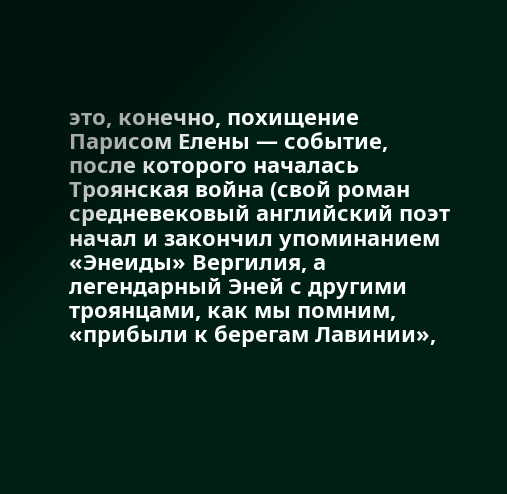это, конечно, похищение Парисом Елены — событие, после которого началась Троянская война (свой роман средневековый английский поэт начал и закончил упоминанием «Энеиды» Вергилия, а легендарный Эней с другими троянцами, как мы помним, «прибыли к берегам Лавинии»,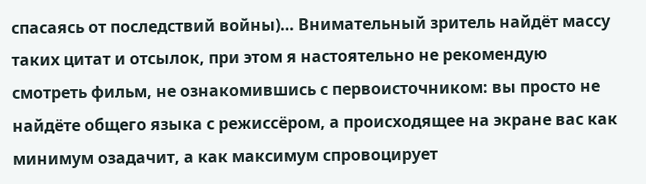спасаясь от последствий войны)… Внимательный зритель найдёт массу таких цитат и отсылок, при этом я настоятельно не рекомендую смотреть фильм, не ознакомившись с первоисточником: вы просто не найдёте общего языка с режиссёром, а происходящее на экране вас как минимум озадачит, а как максимум спровоцирует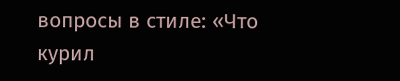вопросы в стиле: «Что курил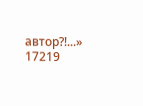автор?!...»
17219